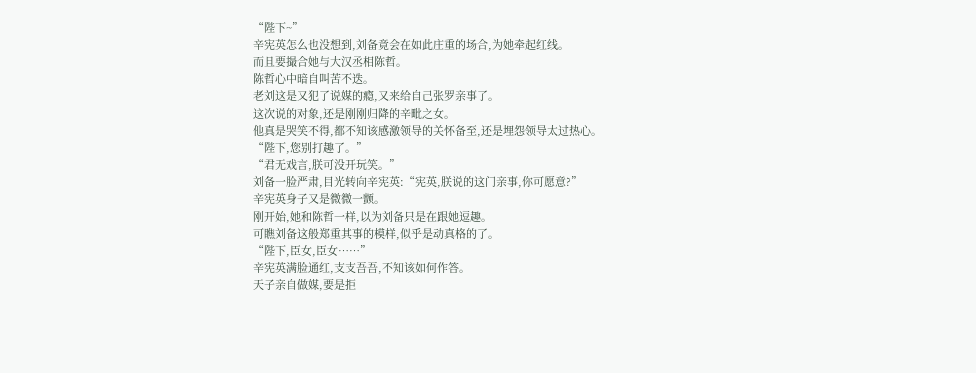“陛下~”
辛宪英怎么也没想到,刘备竟会在如此庄重的场合,为她牵起红线。
而且要撮合她与大汉丞相陈哲。
陈哲心中暗自叫苦不迭。
老刘这是又犯了说媒的瘾,又来给自己张罗亲事了。
这次说的对象,还是刚刚归降的辛毗之女。
他真是哭笑不得,都不知该感激领导的关怀备至,还是埋怨领导太过热心。
“陛下,您别打趣了。”
“君无戏言,朕可没开玩笑。”
刘备一脸严肃,目光转向辛宪英:“宪英,朕说的这门亲事,你可愿意?”
辛宪英身子又是微微一颤。
刚开始,她和陈哲一样,以为刘备只是在跟她逗趣。
可瞧刘备这般郑重其事的模样,似乎是动真格的了。
“陛下,臣女,臣女……”
辛宪英满脸通红,支支吾吾,不知该如何作答。
天子亲自做媒,要是拒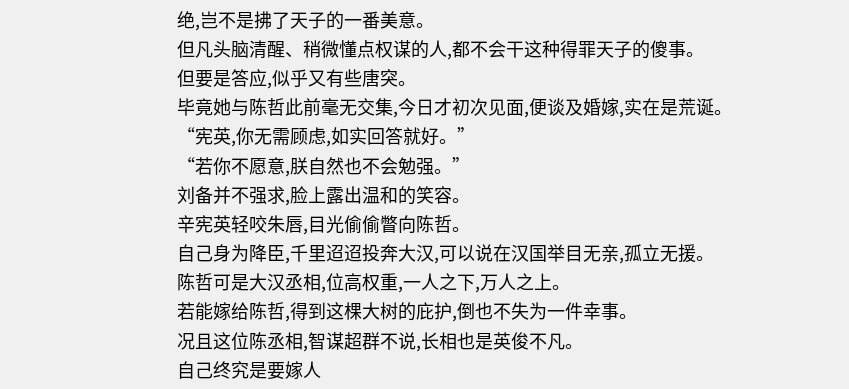绝,岂不是拂了天子的一番美意。
但凡头脑清醒、稍微懂点权谋的人,都不会干这种得罪天子的傻事。
但要是答应,似乎又有些唐突。
毕竟她与陈哲此前毫无交集,今日才初次见面,便谈及婚嫁,实在是荒诞。
“宪英,你无需顾虑,如实回答就好。”
“若你不愿意,朕自然也不会勉强。”
刘备并不强求,脸上露出温和的笑容。
辛宪英轻咬朱唇,目光偷偷瞥向陈哲。
自己身为降臣,千里迢迢投奔大汉,可以说在汉国举目无亲,孤立无援。
陈哲可是大汉丞相,位高权重,一人之下,万人之上。
若能嫁给陈哲,得到这棵大树的庇护,倒也不失为一件幸事。
况且这位陈丞相,智谋超群不说,长相也是英俊不凡。
自己终究是要嫁人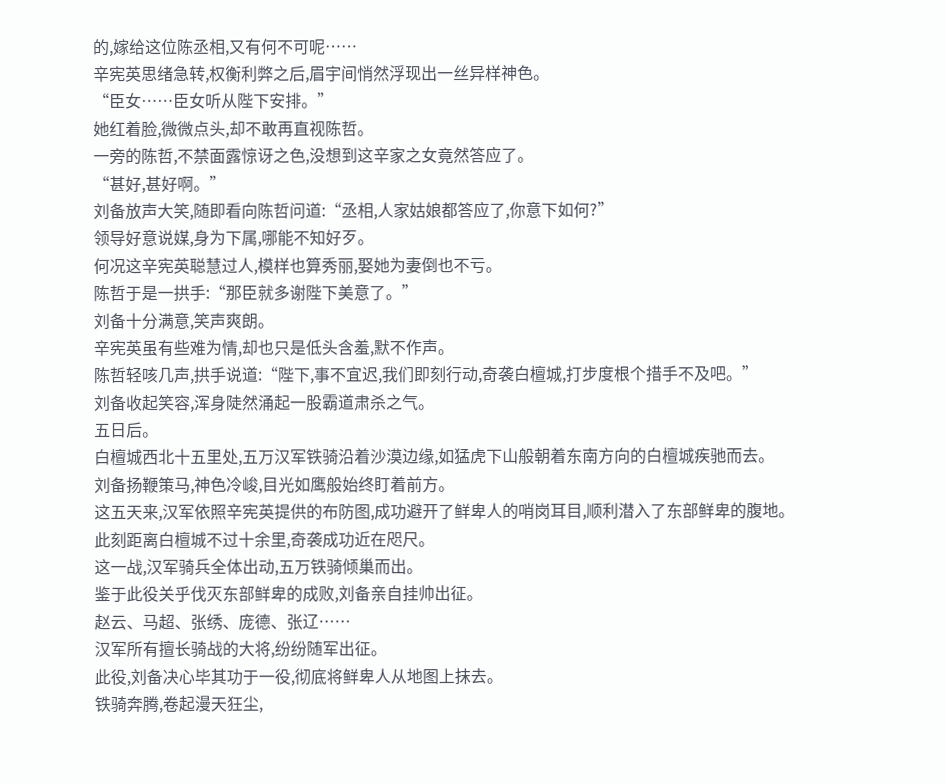的,嫁给这位陈丞相,又有何不可呢……
辛宪英思绪急转,权衡利弊之后,眉宇间悄然浮现出一丝异样神色。
“臣女……臣女听从陛下安排。”
她红着脸,微微点头,却不敢再直视陈哲。
一旁的陈哲,不禁面露惊讶之色,没想到这辛家之女竟然答应了。
“甚好,甚好啊。”
刘备放声大笑,随即看向陈哲问道:“丞相,人家姑娘都答应了,你意下如何?”
领导好意说媒,身为下属,哪能不知好歹。
何况这辛宪英聪慧过人,模样也算秀丽,娶她为妻倒也不亏。
陈哲于是一拱手:“那臣就多谢陛下美意了。”
刘备十分满意,笑声爽朗。
辛宪英虽有些难为情,却也只是低头含羞,默不作声。
陈哲轻咳几声,拱手说道:“陛下,事不宜迟,我们即刻行动,奇袭白檀城,打步度根个措手不及吧。”
刘备收起笑容,浑身陡然涌起一股霸道肃杀之气。
五日后。
白檀城西北十五里处,五万汉军铁骑沿着沙漠边缘,如猛虎下山般朝着东南方向的白檀城疾驰而去。
刘备扬鞭策马,神色冷峻,目光如鹰般始终盯着前方。
这五天来,汉军依照辛宪英提供的布防图,成功避开了鲜卑人的哨岗耳目,顺利潜入了东部鲜卑的腹地。
此刻距离白檀城不过十余里,奇袭成功近在咫尺。
这一战,汉军骑兵全体出动,五万铁骑倾巢而出。
鉴于此役关乎伐灭东部鲜卑的成败,刘备亲自挂帅出征。
赵云、马超、张绣、庞德、张辽……
汉军所有擅长骑战的大将,纷纷随军出征。
此役,刘备决心毕其功于一役,彻底将鲜卑人从地图上抹去。
铁骑奔腾,卷起漫天狂尘,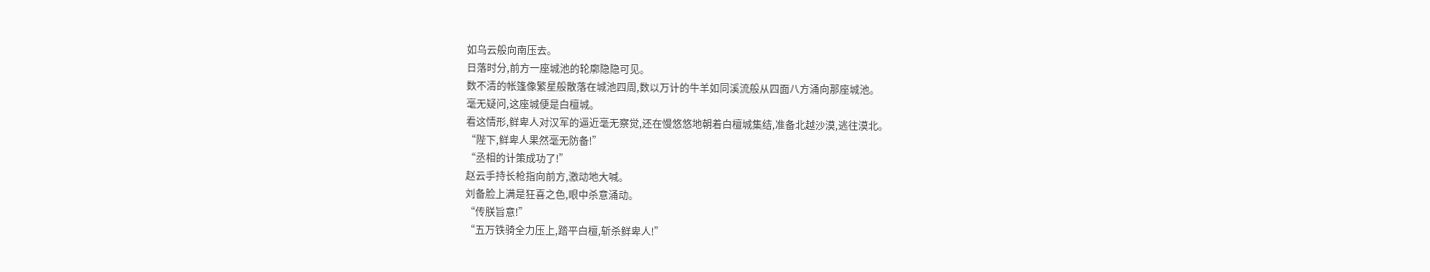如乌云般向南压去。
日落时分,前方一座城池的轮廓隐隐可见。
数不清的帐篷像繁星般散落在城池四周,数以万计的牛羊如同溪流般从四面八方涌向那座城池。
毫无疑问,这座城便是白檀城。
看这情形,鲜卑人对汉军的逼近毫无察觉,还在慢悠悠地朝着白檀城集结,准备北越沙漠,逃往漠北。
“陛下,鲜卑人果然毫无防备!”
“丞相的计策成功了!”
赵云手持长枪指向前方,激动地大喊。
刘备脸上满是狂喜之色,眼中杀意涌动。
“传朕旨意!”
“五万铁骑全力压上,踏平白檀,斩杀鲜卑人!”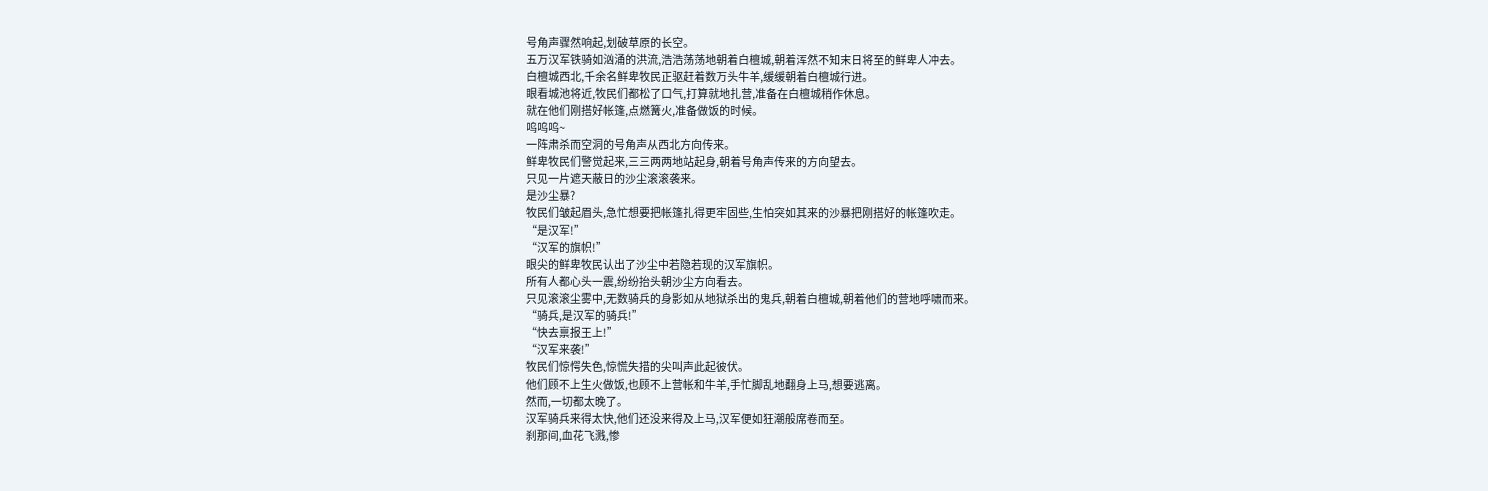号角声骤然响起,划破草原的长空。
五万汉军铁骑如汹涌的洪流,浩浩荡荡地朝着白檀城,朝着浑然不知末日将至的鲜卑人冲去。
白檀城西北,千余名鲜卑牧民正驱赶着数万头牛羊,缓缓朝着白檀城行进。
眼看城池将近,牧民们都松了口气,打算就地扎营,准备在白檀城稍作休息。
就在他们刚搭好帐篷,点燃篝火,准备做饭的时候。
呜呜呜~
一阵肃杀而空洞的号角声从西北方向传来。
鲜卑牧民们警觉起来,三三两两地站起身,朝着号角声传来的方向望去。
只见一片遮天蔽日的沙尘滚滚袭来。
是沙尘暴?
牧民们皱起眉头,急忙想要把帐篷扎得更牢固些,生怕突如其来的沙暴把刚搭好的帐篷吹走。
“是汉军!”
“汉军的旗帜!”
眼尖的鲜卑牧民认出了沙尘中若隐若现的汉军旗帜。
所有人都心头一震,纷纷抬头朝沙尘方向看去。
只见滚滚尘雾中,无数骑兵的身影如从地狱杀出的鬼兵,朝着白檀城,朝着他们的营地呼啸而来。
“骑兵,是汉军的骑兵!”
“快去禀报王上!”
“汉军来袭!”
牧民们惊愕失色,惊慌失措的尖叫声此起彼伏。
他们顾不上生火做饭,也顾不上营帐和牛羊,手忙脚乱地翻身上马,想要逃离。
然而,一切都太晚了。
汉军骑兵来得太快,他们还没来得及上马,汉军便如狂潮般席卷而至。
刹那间,血花飞溅,惨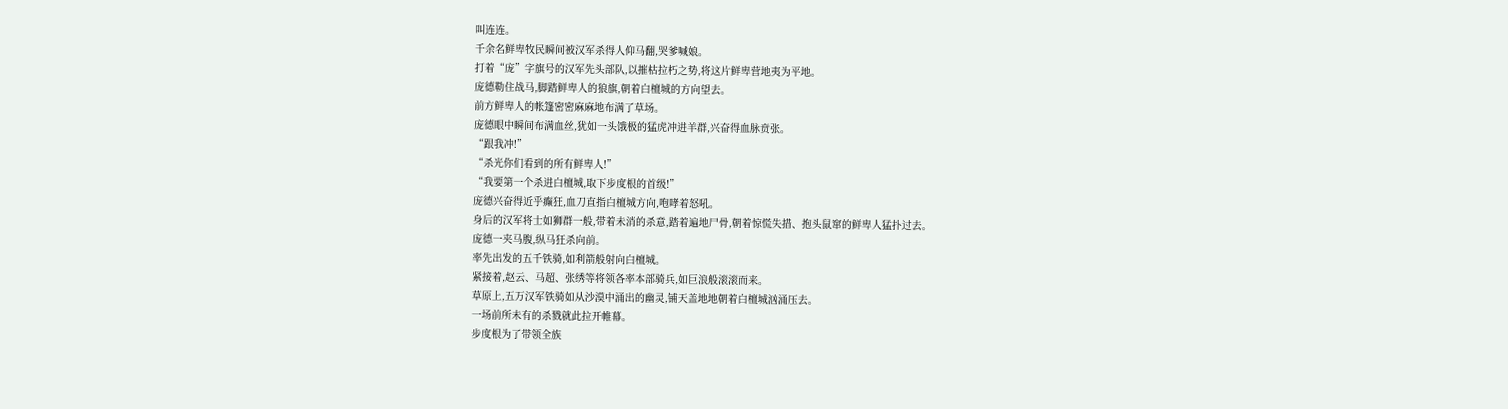叫连连。
千余名鲜卑牧民瞬间被汉军杀得人仰马翻,哭爹喊娘。
打着“庞”字旗号的汉军先头部队,以摧枯拉朽之势,将这片鲜卑营地夷为平地。
庞德勒住战马,脚踏鲜卑人的狼旗,朝着白檀城的方向望去。
前方鲜卑人的帐篷密密麻麻地布满了草场。
庞德眼中瞬间布满血丝,犹如一头饿极的猛虎冲进羊群,兴奋得血脉贲张。
“跟我冲!”
“杀光你们看到的所有鲜卑人!”
“我要第一个杀进白檀城,取下步度根的首级!”
庞德兴奋得近乎癫狂,血刀直指白檀城方向,咆哮着怒吼。
身后的汉军将士如狮群一般,带着未消的杀意,踏着遍地尸骨,朝着惊慌失措、抱头鼠窜的鲜卑人猛扑过去。
庞德一夹马腹,纵马狂杀向前。
率先出发的五千铁骑,如利箭般射向白檀城。
紧接着,赵云、马超、张绣等将领各率本部骑兵,如巨浪般滚滚而来。
草原上,五万汉军铁骑如从沙漠中涌出的幽灵,铺天盖地地朝着白檀城汹涌压去。
一场前所未有的杀戮就此拉开帷幕。
步度根为了带领全族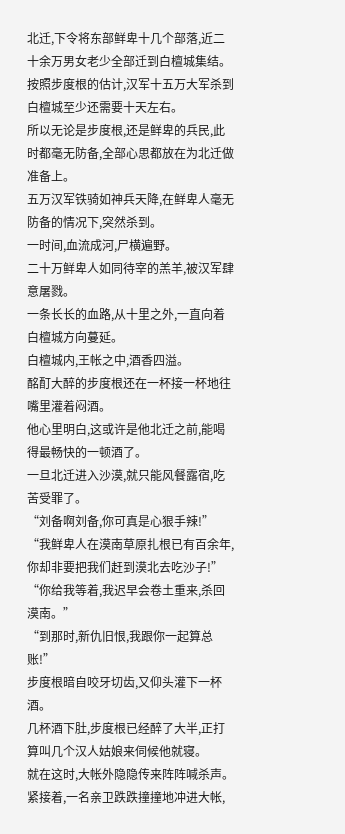北迁,下令将东部鲜卑十几个部落,近二十余万男女老少全部迁到白檀城集结。
按照步度根的估计,汉军十五万大军杀到白檀城至少还需要十天左右。
所以无论是步度根,还是鲜卑的兵民,此时都毫无防备,全部心思都放在为北迁做准备上。
五万汉军铁骑如神兵天降,在鲜卑人毫无防备的情况下,突然杀到。
一时间,血流成河,尸横遍野。
二十万鲜卑人如同待宰的羔羊,被汉军肆意屠戮。
一条长长的血路,从十里之外,一直向着白檀城方向蔓延。
白檀城内,王帐之中,酒香四溢。
酩酊大醉的步度根还在一杯接一杯地往嘴里灌着闷酒。
他心里明白,这或许是他北迁之前,能喝得最畅快的一顿酒了。
一旦北迁进入沙漠,就只能风餐露宿,吃苦受罪了。
“刘备啊刘备,你可真是心狠手辣!”
“我鲜卑人在漠南草原扎根已有百余年,你却非要把我们赶到漠北去吃沙子!”
“你给我等着,我迟早会卷土重来,杀回漠南。”
“到那时,新仇旧恨,我跟你一起算总账!”
步度根暗自咬牙切齿,又仰头灌下一杯酒。
几杯酒下肚,步度根已经醉了大半,正打算叫几个汉人姑娘来伺候他就寝。
就在这时,大帐外隐隐传来阵阵喊杀声。
紧接着,一名亲卫跌跌撞撞地冲进大帐,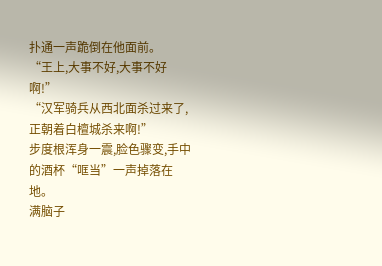扑通一声跪倒在他面前。
“王上,大事不好,大事不好啊!”
“汉军骑兵从西北面杀过来了,正朝着白檀城杀来啊!”
步度根浑身一震,脸色骤变,手中的酒杯“哐当”一声掉落在地。
满脑子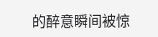的醉意瞬间被惊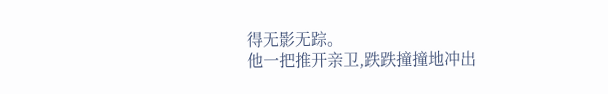得无影无踪。
他一把推开亲卫,跌跌撞撞地冲出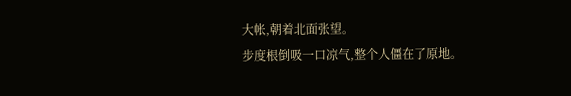大帐,朝着北面张望。
步度根倒吸一口凉气,整个人僵在了原地。